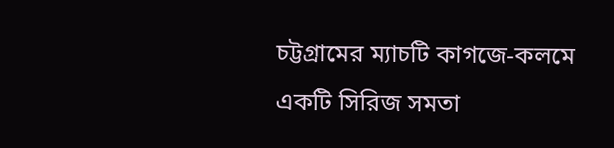চট্টগ্রামের ম্যাচটি কাগজে-কলমে একটি সিরিজ সমতা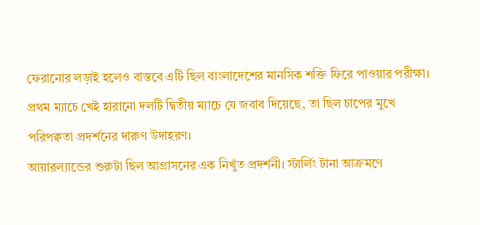ফেরানোর লড়াই হলেও বাস্তবে এটি ছিল বাংলাদেশের মানসিক শক্তি ফিরে পাওয়ার পরীক্ষা। প্রথম ম্যাচে খেই হারানো দলটি দ্বিতীয় ম্যাচে যে জবাব দিয়েছে, তা ছিল চাপের মুখে পরিপক্বতা প্রদর্শনের দারুণ উদাহরণ।
আয়ারল্যান্ডের শুরুটা ছিল আগ্রাসনের এক নিখুঁত প্রদর্শনী। স্টার্লিং টানা আক্রমণে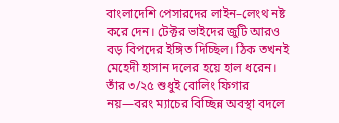বাংলাদেশি পেসারদের লাইন–লেংথ নষ্ট করে দেন। টেক্টর ভাইদের জুটি আরও বড় বিপদের ইঙ্গিত দিচ্ছিল। ঠিক তখনই মেহেদী হাসান দলের হয়ে হাল ধরেন। তাঁর ৩/২৫ শুধুই বোলিং ফিগার নয়—বরং ম্যাচের বিচ্ছিন্ন অবস্থা বদলে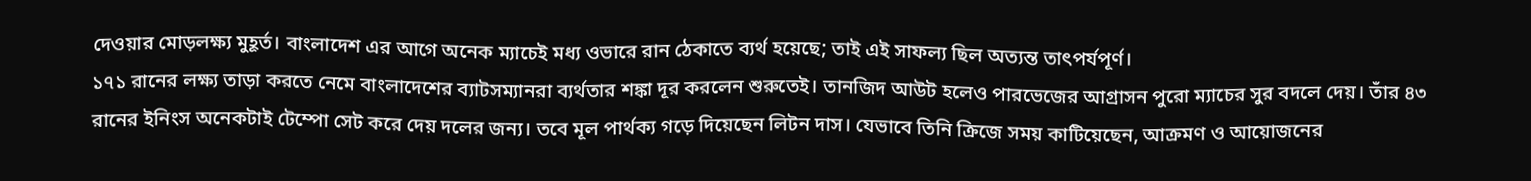দেওয়ার মোড়লক্ষ্য মুহূর্ত। বাংলাদেশ এর আগে অনেক ম্যাচেই মধ্য ওভারে রান ঠেকাতে ব্যর্থ হয়েছে; তাই এই সাফল্য ছিল অত্যন্ত তাৎপর্যপূর্ণ।
১৭১ রানের লক্ষ্য তাড়া করতে নেমে বাংলাদেশের ব্যাটসম্যানরা ব্যর্থতার শঙ্কা দূর করলেন শুরুতেই। তানজিদ আউট হলেও পারভেজের আগ্রাসন পুরো ম্যাচের সুর বদলে দেয়। তাঁর ৪৩ রানের ইনিংস অনেকটাই টেম্পো সেট করে দেয় দলের জন্য। তবে মূল পার্থক্য গড়ে দিয়েছেন লিটন দাস। যেভাবে তিনি ক্রিজে সময় কাটিয়েছেন, আক্রমণ ও আয়োজনের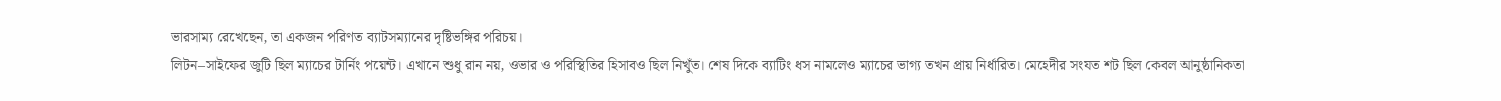ভারসাম্য রেখেছেন, তা একজন পরিণত ব্যাটসম্যানের দৃষ্টিভঙ্গির পরিচয়।
লিটন–সাইফের জুটি ছিল ম্যাচের টার্নিং পয়েন্ট। এখানে শুধু রান নয়, ওভার ও পরিস্থিতির হিসাবও ছিল নিখুঁত। শেষ দিকে ব্যাটিং ধস নামলেও ম্যাচের ভাগ্য তখন প্রায় নির্ধারিত। মেহেদীর সংযত শট ছিল কেবল আনুষ্ঠানিকতা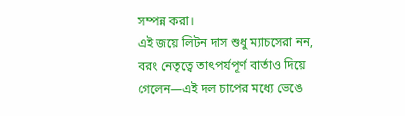সম্পন্ন করা।
এই জয়ে লিটন দাস শুধু ম্যাচসেরা নন, বরং নেতৃত্বে তাৎপর্যপূর্ণ বার্তাও দিয়ে গেলেন—এই দল চাপের মধ্যে ভেঙে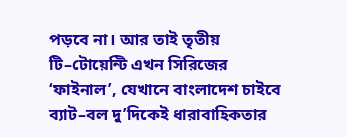পড়বে না। আর তাই তৃতীয় টি–টোয়েন্টি এখন সিরিজের ‘ফাইনাল’, যেখানে বাংলাদেশ চাইবে ব্যাট–বল দু’দিকেই ধারাবাহিকতার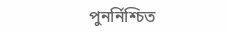পুনর্নিশ্চিত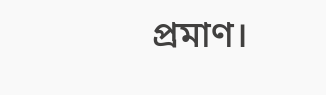প্রমাণ।